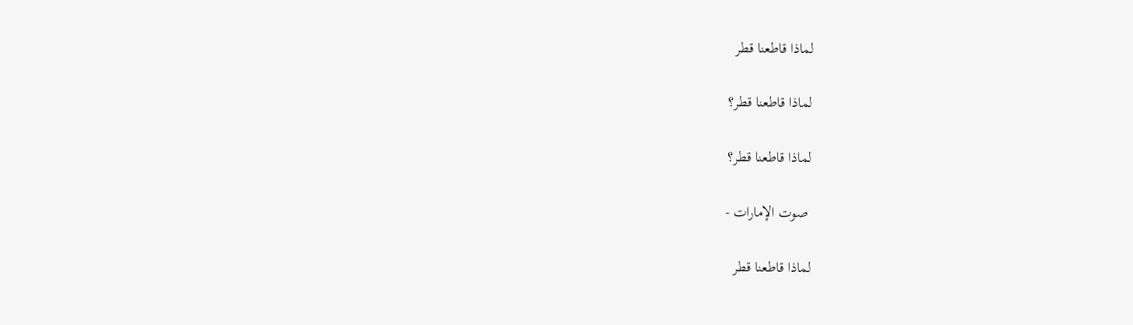لماذا قاطعنا قطر

لماذا قاطعنا قطر؟

لماذا قاطعنا قطر؟

 صوت الإمارات -

لماذا قاطعنا قطر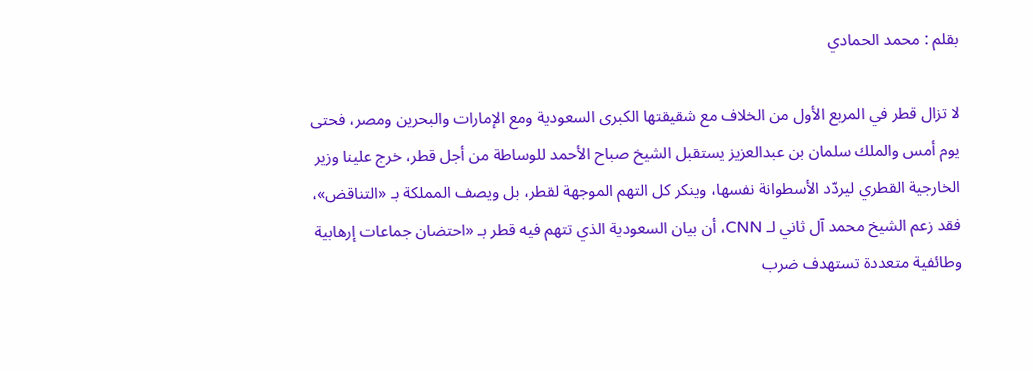بقلم : محمد الحمادي

لا تزال قطر في المربع الأول من الخلاف مع شقيقتها الكبرى السعودية ومع الإمارات والبحرين ومصر، فحتى يوم أمس والملك سلمان بن عبدالعزيز يستقبل الشيخ صباح الأحمد للوساطة من أجل قطر، خرج علينا وزير الخارجية القطري ليردّد الأسطوانة نفسها، وينكر كل التهم الموجهة لقطر، بل ويصف المملكة بـ «التناقض»، فقد زعم الشيخ محمد آل ثاني لـ CNN، أن بيان السعودية الذي تتهم فيه قطر بـ «احتضان جماعات إرهابية وطائفية متعددة تستهدف ضرب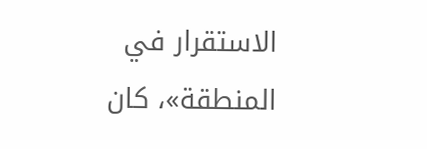الاستقرار في المنطقة»، كان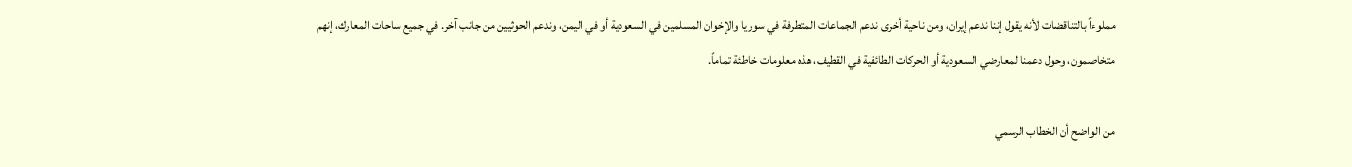مملوءاً بالتناقضات لأنه يقول إننا ندعم إيران، ومن ناحية أخرى ندعم الجماعات المتطرفة في سوريا والإخوان المسلمين في السعودية أو في اليمن، وندعم الحوثيين من جانب آخر. في جميع ساحات المعارك، إنهم متخاصمون، وحول دعمنا لمعارضي السعودية أو الحركات الطائفية في القطيف، هذه معلومات خاطئة تماماً.

من الواضح أن الخطاب الرسمي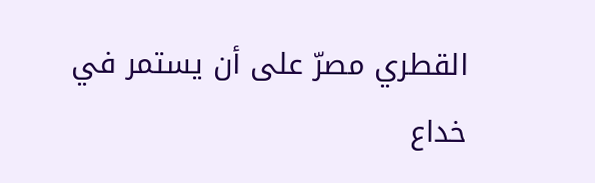القطري مصرّ على أن يستمر في خداع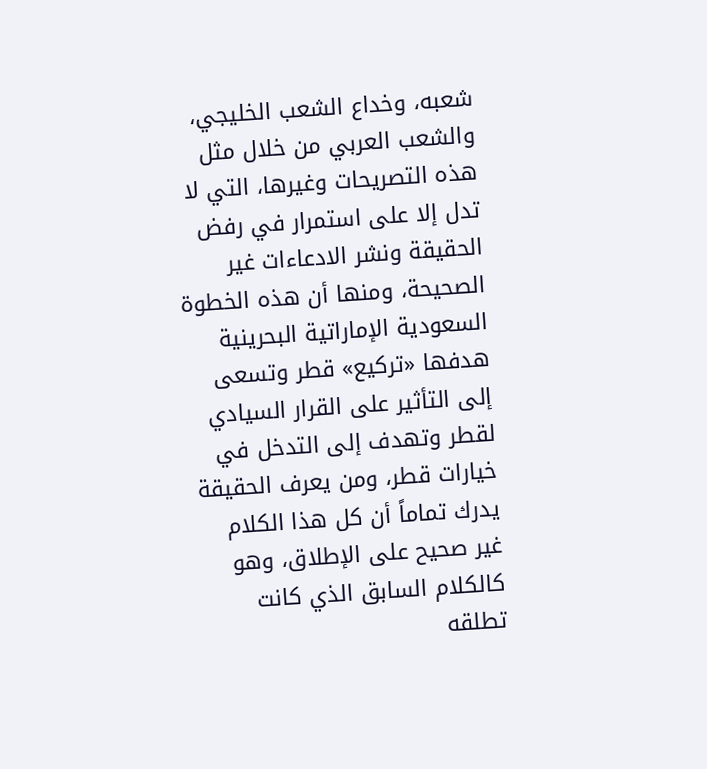شعبه، وخداع الشعب الخليجي، والشعب العربي من خلال مثل هذه التصريحات وغيرها، التي لا تدل إلا على استمرار في رفض الحقيقة ونشر الادعاءات غير الصحيحة، ومنها أن هذه الخطوة السعودية الإماراتية البحرينية هدفها «تركيع» قطر وتسعى إلى التأثير على القرار السيادي لقطر وتهدف إلى التدخل في خيارات قطر، ومن يعرف الحقيقة يدرك تماماً أن كل هذا الكلام غير صحيح على الإطلاق، وهو كالكلام السابق الذي كانت تطلقه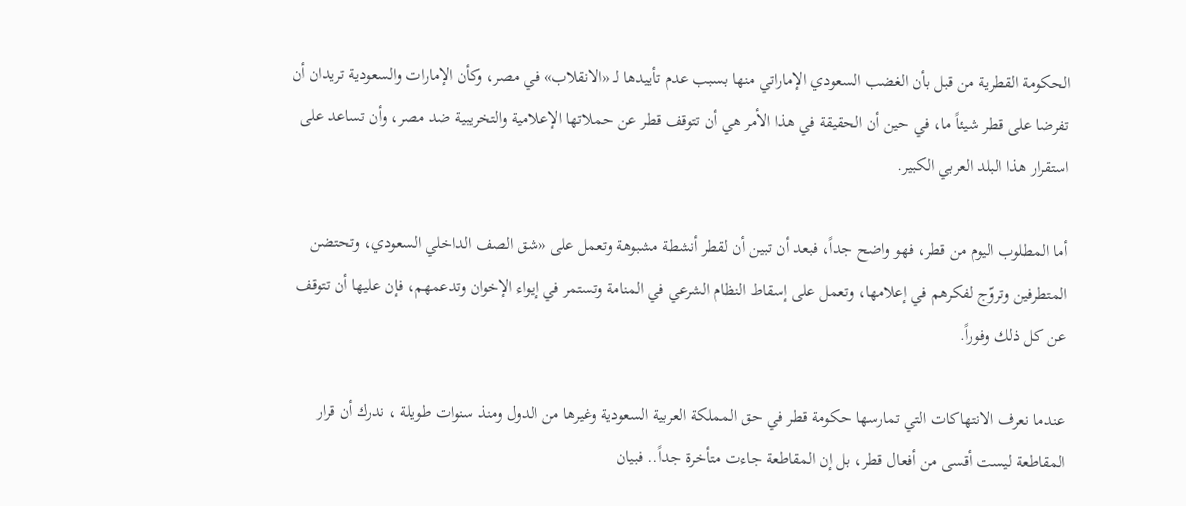الحكومة القطرية من قبل بأن الغضب السعودي الإماراتي منها بسبب عدم تأييدها لـ «الانقلاب» في مصر، وكأن الإمارات والسعودية تريدان أن تفرضا على قطر شيئاً ما، في حين أن الحقيقة في هذا الأمر هي أن تتوقف قطر عن حملاتها الإعلامية والتخريبية ضد مصر، وأن تساعد على استقرار هذا البلد العربي الكبير.

أما المطلوب اليوم من قطر، فهو واضح جداً، فبعد أن تبين أن لقطر أنشطة مشبوهة وتعمل على «شق الصف الداخلي السعودي، وتحتضن المتطرفين وتروّج لفكرهم في إعلامها، وتعمل على إسقاط النظام الشرعي في المنامة وتستمر في إيواء الإخوان وتدعمهم، فإن عليها أن تتوقف عن كل ذلك وفوراً.

عندما نعرف الانتهاكات التي تمارسها حكومة قطر في حق المملكة العربية السعودية وغيرها من الدول ومنذ سنوات طويلة ، ندرك أن قرار المقاطعة ليست أقسى من أفعال قطر، بل إن المقاطعة جاءت متأخرة جداً.. فبيان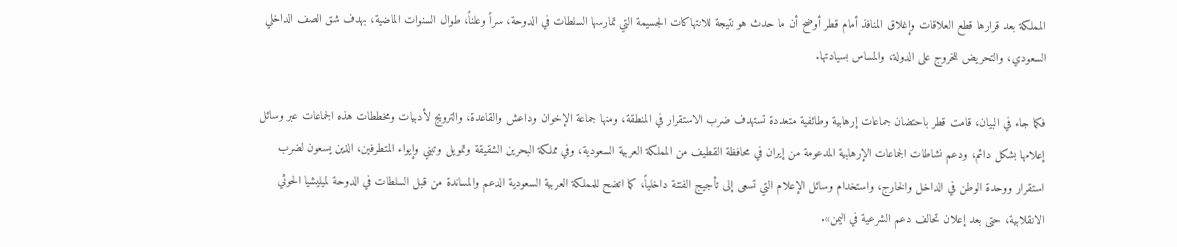المملكة بعد قرارها قطع العلاقات وإغلاق المنافذ أمام قطر أوضح أن ما حدث هو نتيجة للانتهاكات الجسيمة التي تمارسها السلطات في الدوحة، سراً وعلناً، طوال السنوات الماضية، بهدف شق الصف الداخلي السعودي، والتحريض للخروج على الدولة، والمساس بسيادتها.

فكما جاء في البيان، قامت قطر باحتضان جماعات إرهابية وطائفية متعددة تستهدف ضرب الاستقرار في المنطقة، ومنها جماعة الإخوان وداعش والقاعدة، والترويج لأدبيات ومخططات هذه الجماعات عبر وسائل إعلامها بشكل دائم، ودعم نشاطات الجماعات الإرهابية المدعومة من إيران في محافظة القطيف من المملكة العربية السعودية، وفي مملكة البحرين الشقيقة وتمويل وتبني وإيواء المتطرفين، الذين يسعون لضرب استقرار ووحدة الوطن في الداخل والخارج، واستخدام وسائل الإعلام التي تسعى إلى تأجيج الفتنة داخلياً، كما اتضح للمملكة العربية السعودية الدعم والمساندة من قبل السلطات في الدوحة لميليشيا الحوثي الانقلابية، حتى بعد إعلان تحالف دعم الشرعية في اليمن».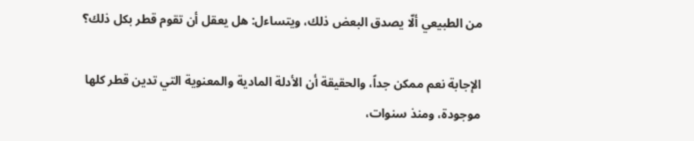من الطبيعي ألّا يصدق البعض ذلك، ويتساءل: هل يعقل أن تقوم قطر بكل ذلك؟

الإجابة نعم ممكن جداً، والحقيقة أن الأدلة المادية والمعنوية التي تدين قطر كلها موجودة، ومنذ سنوات،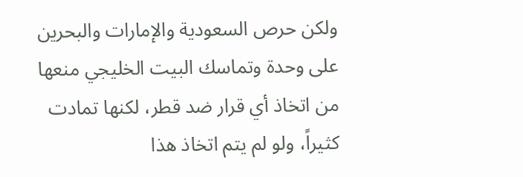ولكن حرص السعودية والإمارات والبحرين على وحدة وتماسك البيت الخليجي منعها من اتخاذ أي قرار ضد قطر، لكنها تمادت كثيراً، ولو لم يتم اتخاذ هذا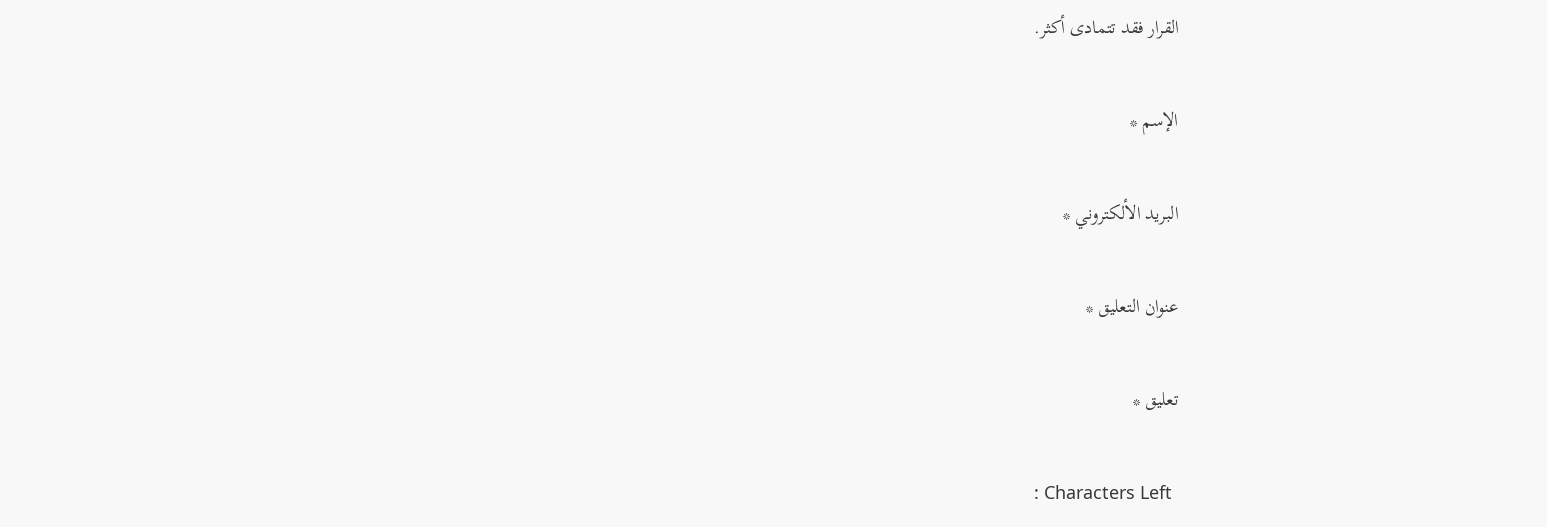القرار فقد تتمادى أكثر.

الإسم *

البريد الألكتروني *

عنوان التعليق *

تعليق *

: Characters Left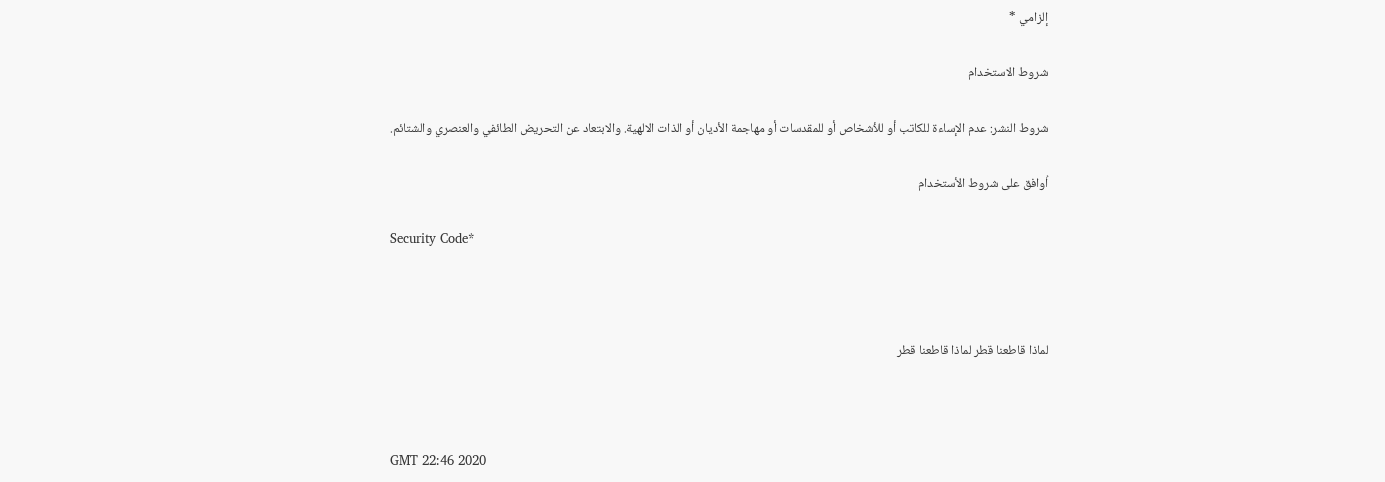إلزامي *

شروط الاستخدام

شروط النشر: عدم الإساءة للكاتب أو للأشخاص أو للمقدسات أو مهاجمة الأديان أو الذات الالهية. والابتعاد عن التحريض الطائفي والعنصري والشتائم.

اُوافق على شروط الأستخدام

Security Code*



لماذا قاطعنا قطر لماذا قاطعنا قطر



GMT 22:46 2020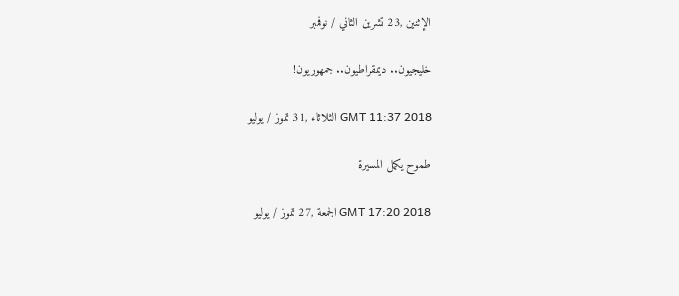الإثنين ,23 تشرين الثاني / نوفمبر

خليجيون.. ديمقراطيون.. جمهوريون!

GMT 11:37 2018 الثلاثاء ,31 تموز / يوليو

طموح يكمل المسيرة

GMT 17:20 2018 الجمعة ,27 تموز / يوليو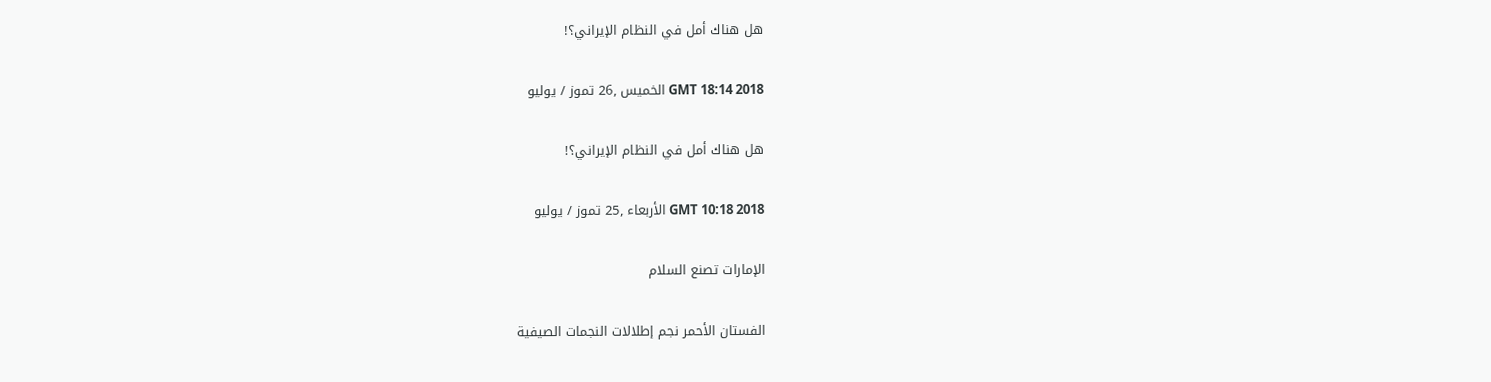هل هناك أمل في النظام الإيراني؟!

GMT 18:14 2018 الخميس ,26 تموز / يوليو

هل هناك أمل في النظام الإيراني؟!

GMT 10:18 2018 الأربعاء ,25 تموز / يوليو

الإمارات تصنع السلام

الفستان الأحمر نجم إطلالات النجمات الصيفية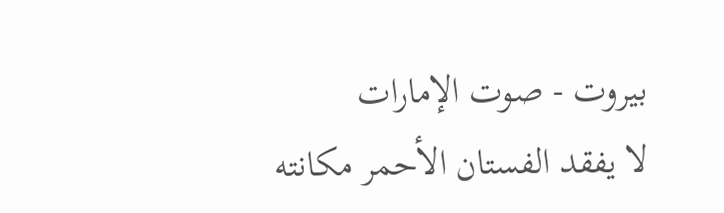بيروت - صوت الإمارات
لا يفقد الفستان الأحمر مكانته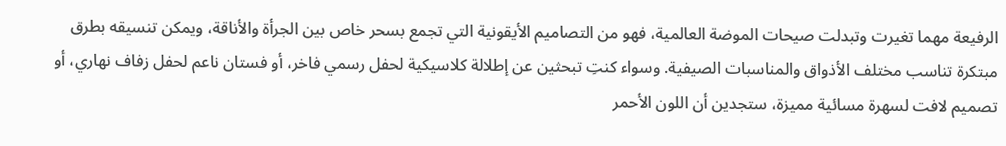الرفيعة مهما تغيرت وتبدلت صيحات الموضة العالمية، فهو من التصاميم الأيقونية التي تجمع بسحر خاص بين الجرأة والأناقة، ويمكن تنسيقه بطرق مبتكرة تناسب مختلف الأذواق والمناسبات الصيفية. وسواء كنتِ تبحثين عن إطلالة كلاسيكية لحفل رسمي فاخر، أو فستان ناعم لحفل زفاف نهاري، أو تصميم لافت لسهرة مسائية مميزة، ستجدين أن اللون الأحمر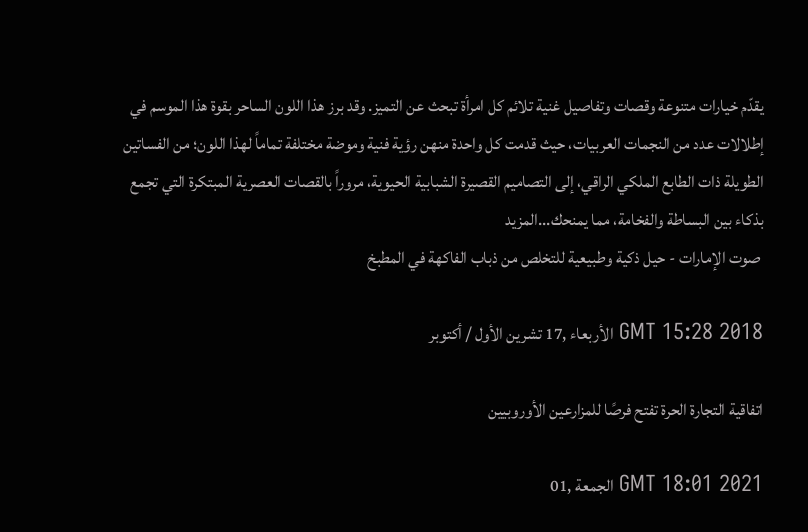يقدّم خيارات متنوعة وقصات وتفاصيل غنية تلائم كل امرأة تبحث عن التميز. وقد برز هذا اللون الساحر بقوة هذا الموسم في إطلالات عدد من النجمات العربيات، حيث قدمت كل واحدة منهن رؤية فنية وموضة مختلفة تماماً لهذا اللون؛ من الفساتين الطويلة ذات الطابع الملكي الراقي، إلى التصاميم القصيرة الشبابية الحيوية، مروراً بالقصات العصرية المبتكرة التي تجمع بذكاء بين البساطة والفخامة، مما يمنحك...المزيد
 صوت الإمارات - حيل ذكية وطبيعية للتخلص من ذباب الفاكهة في المطبخ

GMT 15:28 2018 الأربعاء ,17 تشرين الأول / أكتوبر

اتفاقية التجارة الحرة تفتح فرصًا للمزارعين الأوروبيين

GMT 18:01 2021 الجمعة ,01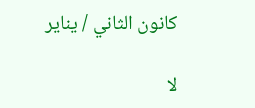كانون الثاني / يناير

لا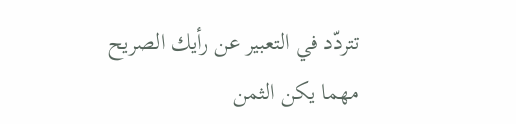تتردّد في التعبير عن رأيك الصريح مهما يكن الثمن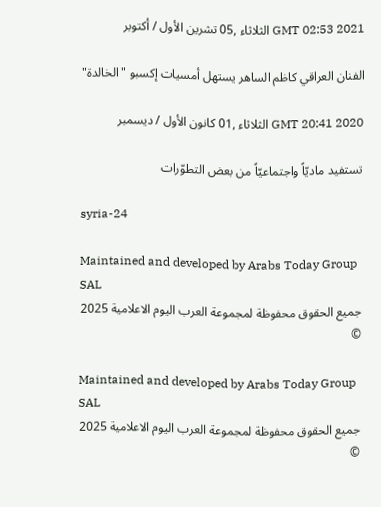GMT 02:53 2021 الثلاثاء ,05 تشرين الأول / أكتوبر

الفنان العراقي كاظم الساهر يستهل أمسيات إكسبو "الخالدة"

GMT 20:41 2020 الثلاثاء ,01 كانون الأول / ديسمبر

تستفيد ماديّاً واجتماعيّاً من بعض التطوّرات

syria-24

Maintained and developed by Arabs Today Group SAL
جميع الحقوق محفوظة لمجموعة العرب اليوم الاعلامية 2025 ©

Maintained and developed by Arabs Today Group SAL
جميع الحقوق محفوظة لمجموعة العرب اليوم الاعلامية 2025 ©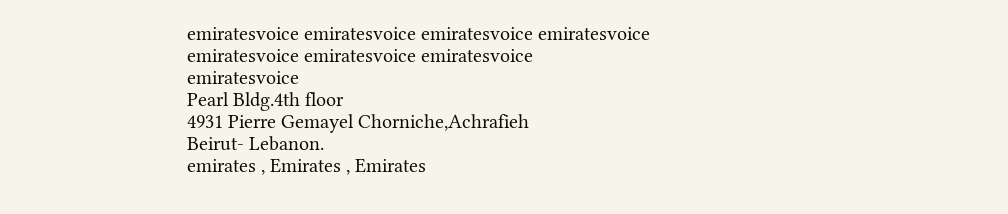emiratesvoice emiratesvoice emiratesvoice emiratesvoice
emiratesvoice emiratesvoice emiratesvoice
emiratesvoice
Pearl Bldg.4th floor
4931 Pierre Gemayel Chorniche,Achrafieh
Beirut- Lebanon.
emirates , Emirates , Emirates